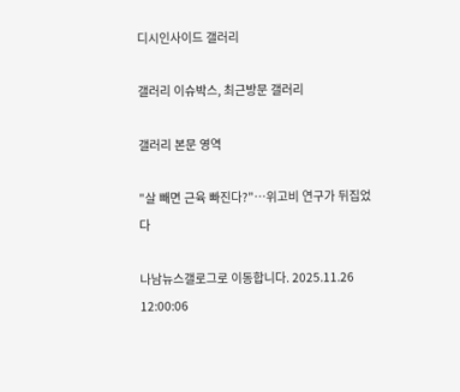디시인사이드 갤러리

갤러리 이슈박스, 최근방문 갤러리

갤러리 본문 영역

"살 빼면 근육 빠진다?"…위고비 연구가 뒤집었다

나남뉴스갤로그로 이동합니다. 2025.11.26 12:00:06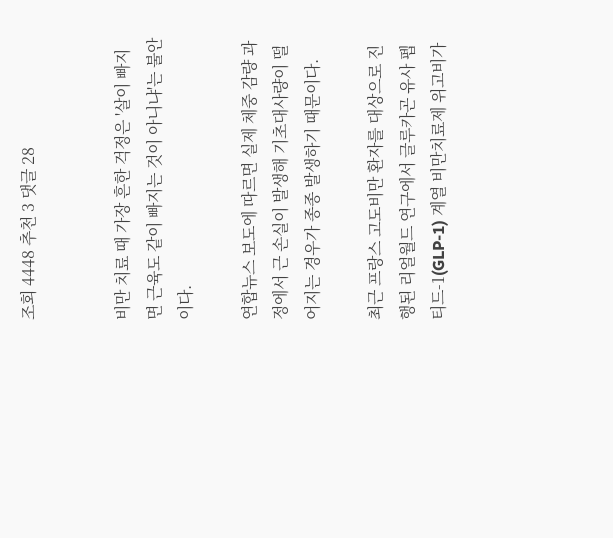조회 4448 추천 3 댓글 28


비만 치료 때 가장 흔한 걱정은 '살이 빠지면 근육도 같이 빠지는 것이 아니냐'는 불안이다.

연합뉴스 보도에 따르면 실제 체중 감량 과정에서 근 손실이 발생해 기초대사량이 떨어지는 경우가 종종 발생하기 때문이다.

최근 프랑스 고도비만 환자를 대상으로 진행된 리얼월드 연구에서 글루카곤 유사 펩티드-1(GLP-1) 계열 비만치료제 위고비가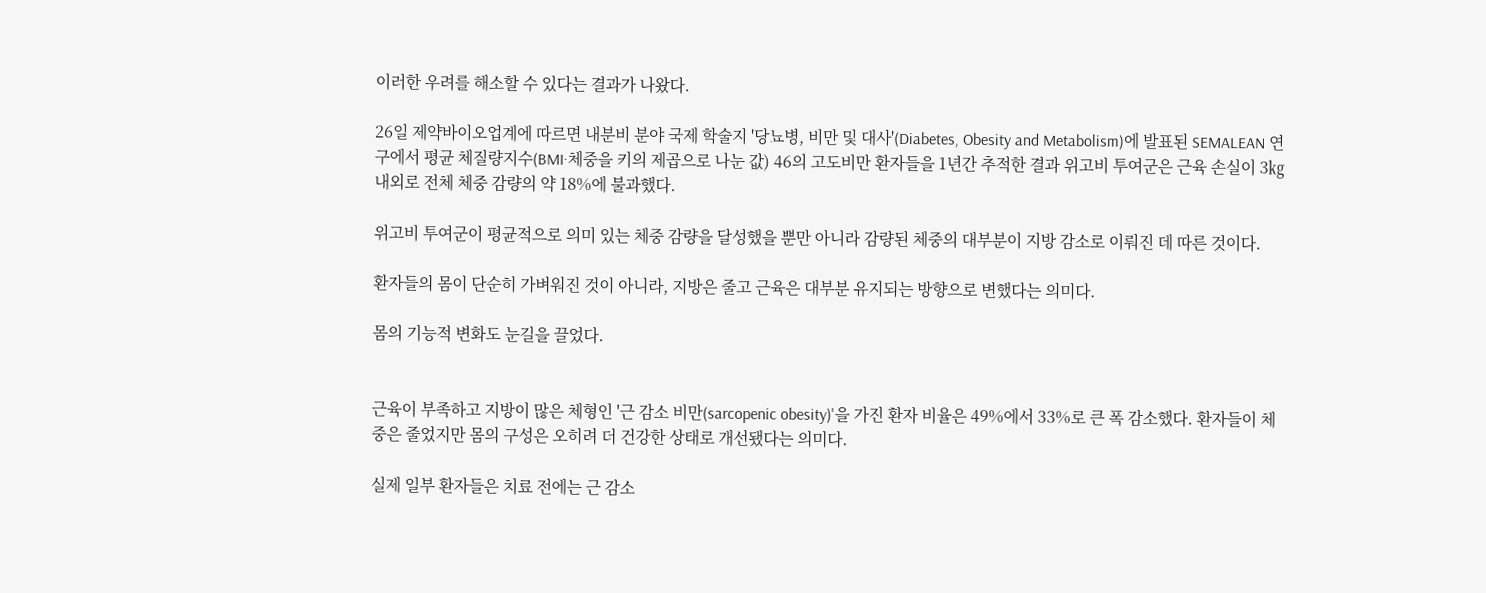이러한 우려를 해소할 수 있다는 결과가 나왔다.

26일 제약바이오업계에 따르면 내분비 분야 국제 학술지 '당뇨병, 비만 및 대사'(Diabetes, Obesity and Metabolism)에 발표된 SEMALEAN 연구에서 평균 체질량지수(BMI·체중을 키의 제곱으로 나눈 값) 46의 고도비만 환자들을 1년간 추적한 결과 위고비 투여군은 근육 손실이 3㎏ 내외로 전체 체중 감량의 약 18%에 불과했다.

위고비 투여군이 평균적으로 의미 있는 체중 감량을 달성했을 뿐만 아니라 감량된 체중의 대부분이 지방 감소로 이뤄진 데 따른 것이다.

환자들의 몸이 단순히 가벼워진 것이 아니라, 지방은 줄고 근육은 대부분 유지되는 방향으로 변했다는 의미다.

몸의 기능적 변화도 눈길을 끌었다.


근육이 부족하고 지방이 많은 체형인 '근 감소 비만(sarcopenic obesity)'을 가진 환자 비율은 49%에서 33%로 큰 폭 감소했다. 환자들이 체중은 줄었지만 몸의 구성은 오히려 더 건강한 상태로 개선됐다는 의미다.

실제 일부 환자들은 치료 전에는 근 감소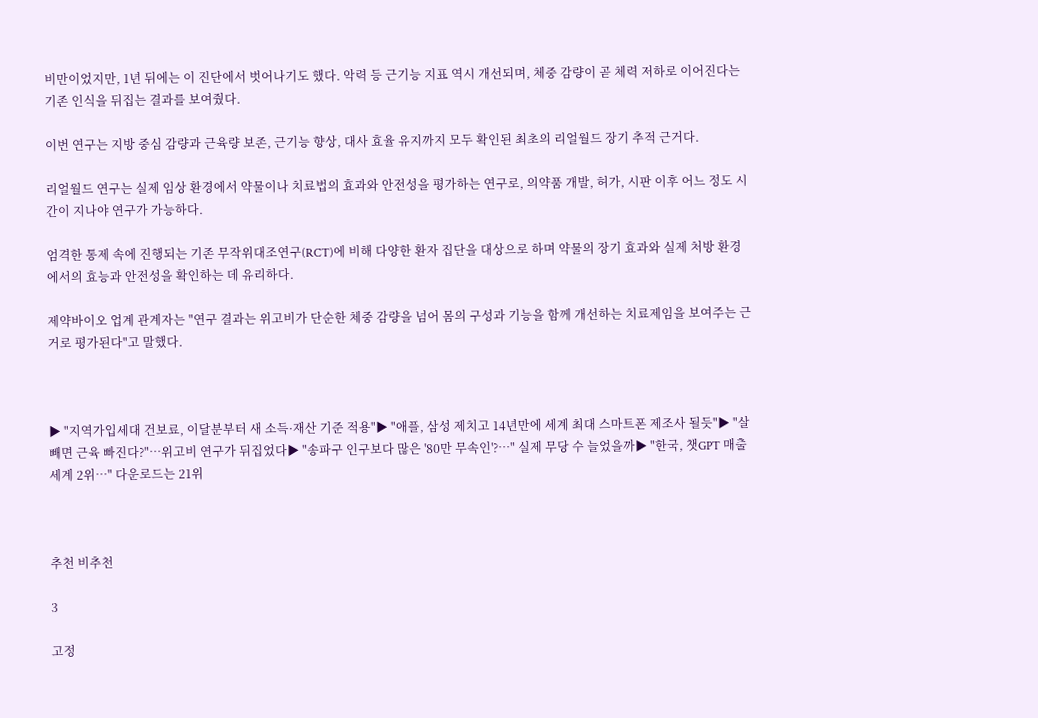비만이었지만, 1년 뒤에는 이 진단에서 벗어나기도 했다. 악력 등 근기능 지표 역시 개선되며, 체중 감량이 곧 체력 저하로 이어진다는 기존 인식을 뒤집는 결과를 보여줬다.

이번 연구는 지방 중심 감량과 근육량 보존, 근기능 향상, 대사 효율 유지까지 모두 확인된 최초의 리얼월드 장기 추적 근거다.

리얼월드 연구는 실제 임상 환경에서 약물이나 치료법의 효과와 안전성을 평가하는 연구로, 의약품 개발, 허가, 시판 이후 어느 정도 시간이 지나야 연구가 가능하다.

엄격한 통제 속에 진행되는 기존 무작위대조연구(RCT)에 비해 다양한 환자 집단을 대상으로 하며 약물의 장기 효과와 실제 처방 환경에서의 효능과 안전성을 확인하는 데 유리하다.

제약바이오 업계 관계자는 "연구 결과는 위고비가 단순한 체중 감량을 넘어 몸의 구성과 기능을 함께 개선하는 치료제임을 보여주는 근거로 평가된다"고 말했다.



▶ "지역가입세대 건보료, 이달분부터 새 소득·재산 기준 적용"▶ "애플, 삼성 제치고 14년만에 세계 최대 스마트폰 제조사 될듯"▶ "살 빼면 근육 빠진다?"…위고비 연구가 뒤집었다▶ "송파구 인구보다 많은 '80만 무속인'?…" 실제 무당 수 늘었을까▶ "한국, 챗GPT 매출 세계 2위…" 다운로드는 21위



추천 비추천

3

고정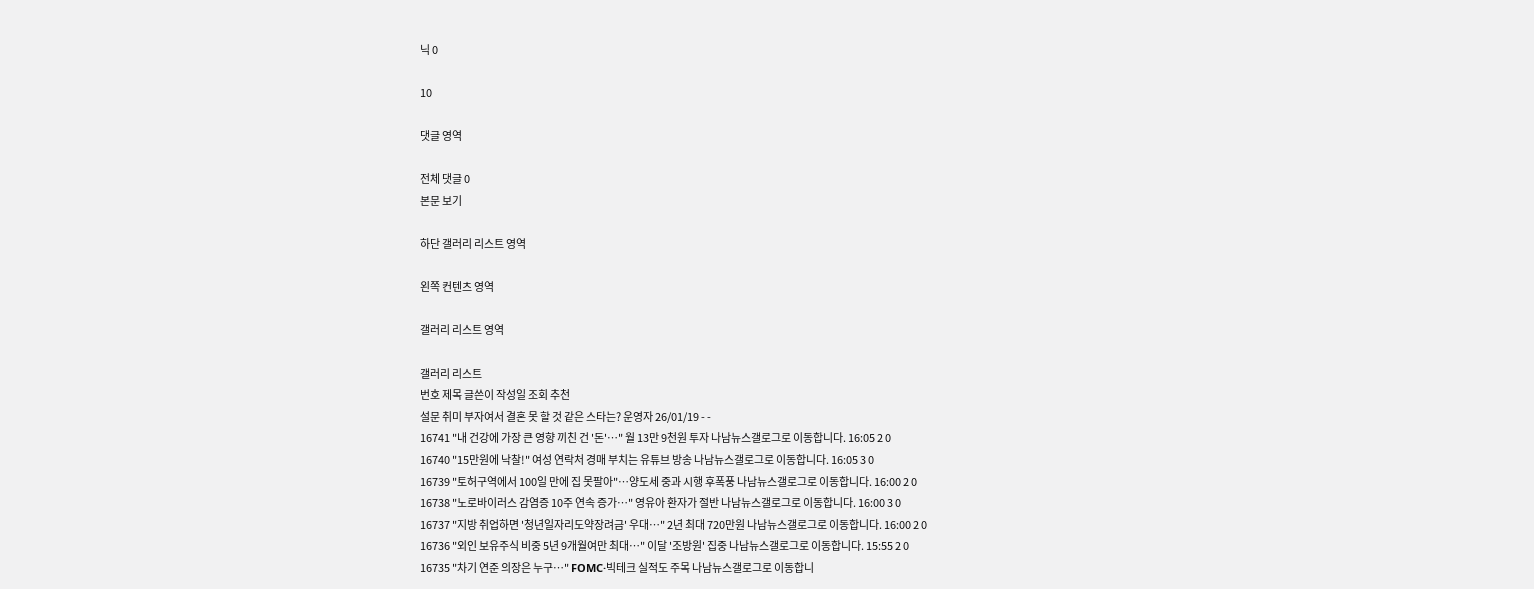닉 0

10

댓글 영역

전체 댓글 0
본문 보기

하단 갤러리 리스트 영역

왼쪽 컨텐츠 영역

갤러리 리스트 영역

갤러리 리스트
번호 제목 글쓴이 작성일 조회 추천
설문 취미 부자여서 결혼 못 할 것 같은 스타는? 운영자 26/01/19 - -
16741 "내 건강에 가장 큰 영향 끼친 건 '돈'…" 월 13만 9천원 투자 나남뉴스갤로그로 이동합니다. 16:05 2 0
16740 "15만원에 낙찰!" 여성 연락처 경매 부치는 유튜브 방송 나남뉴스갤로그로 이동합니다. 16:05 3 0
16739 "토허구역에서 100일 만에 집 못팔아"…양도세 중과 시행 후폭풍 나남뉴스갤로그로 이동합니다. 16:00 2 0
16738 "노로바이러스 감염증 10주 연속 증가…" 영유아 환자가 절반 나남뉴스갤로그로 이동합니다. 16:00 3 0
16737 "지방 취업하면 '청년일자리도약장려금' 우대…" 2년 최대 720만원 나남뉴스갤로그로 이동합니다. 16:00 2 0
16736 "외인 보유주식 비중 5년 9개월여만 최대…" 이달 '조방원' 집중 나남뉴스갤로그로 이동합니다. 15:55 2 0
16735 "차기 연준 의장은 누구…" FOMC·빅테크 실적도 주목 나남뉴스갤로그로 이동합니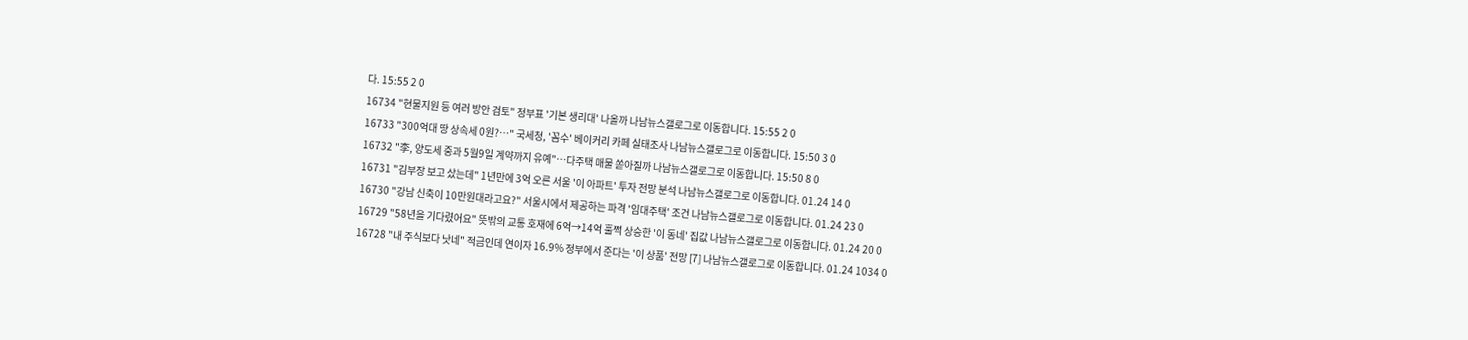다. 15:55 2 0
16734 "현물지원 등 여러 방안 검토" 정부표 '기본 생리대' 나올까 나남뉴스갤로그로 이동합니다. 15:55 2 0
16733 "300억대 땅 상속세 0원?…" 국세청, '꼼수' 베이커리 카페 실태조사 나남뉴스갤로그로 이동합니다. 15:50 3 0
16732 "李, 양도세 중과 5월9일 계약까지 유예"…다주택 매물 쏟아질까 나남뉴스갤로그로 이동합니다. 15:50 8 0
16731 "김부장 보고 샀는데" 1년만에 3억 오른 서울 '이 아파트' 투자 전망 분석 나남뉴스갤로그로 이동합니다. 01.24 14 0
16730 "강남 신축이 10만원대라고요?" 서울시에서 제공하는 파격 '임대주택' 조건 나남뉴스갤로그로 이동합니다. 01.24 23 0
16729 "58년을 기다렸어요" 뜻밖의 교통 호재에 6억→14억 훌쩍 상승한 '이 동네' 집값 나남뉴스갤로그로 이동합니다. 01.24 20 0
16728 "내 주식보다 낫네" 적금인데 연이자 16.9% 정부에서 준다는 '이 상품' 전망 [7] 나남뉴스갤로그로 이동합니다. 01.24 1034 0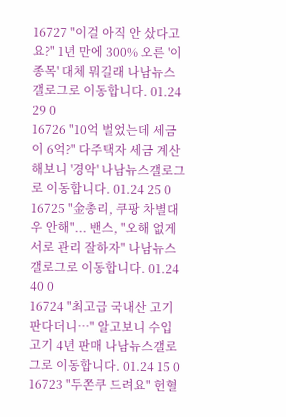16727 "이걸 아직 안 샀다고요?" 1년 만에 300% 오른 '이 종목' 대체 뭐길래 나남뉴스갤로그로 이동합니다. 01.24 29 0
16726 "10억 벌었는데 세금이 6억?" 다주택자 세금 계산해보니 '경악' 나남뉴스갤로그로 이동합니다. 01.24 25 0
16725 "金총리, 쿠팡 차별대우 안해"... 밴스, "오해 없게 서로 관리 잘하자" 나남뉴스갤로그로 이동합니다. 01.24 40 0
16724 "최고급 국내산 고기 판다더니…" 알고보니 수입고기 4년 판매 나남뉴스갤로그로 이동합니다. 01.24 15 0
16723 "두쫀쿠 드려요" 헌혈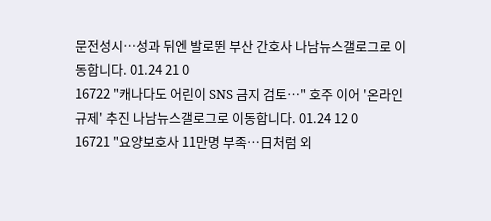문전성시…성과 뒤엔 발로뛴 부산 간호사 나남뉴스갤로그로 이동합니다. 01.24 21 0
16722 "캐나다도 어린이 SNS 금지 검토…" 호주 이어 '온라인 규제' 추진 나남뉴스갤로그로 이동합니다. 01.24 12 0
16721 "요양보호사 11만명 부족…日처럼 외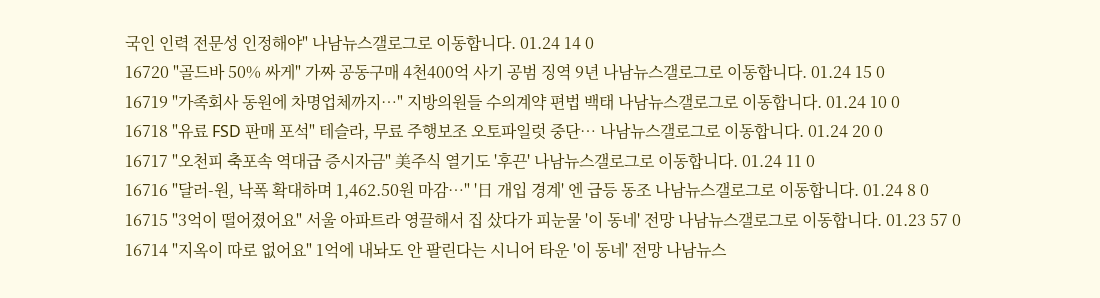국인 인력 전문성 인정해야" 나남뉴스갤로그로 이동합니다. 01.24 14 0
16720 "골드바 50% 싸게" 가짜 공동구매 4천400억 사기 공범 징역 9년 나남뉴스갤로그로 이동합니다. 01.24 15 0
16719 "가족회사 동원에 차명업체까지…" 지방의원들 수의계약 편법 백태 나남뉴스갤로그로 이동합니다. 01.24 10 0
16718 "유료 FSD 판매 포석" 테슬라, 무료 주행보조 오토파일럿 중단… 나남뉴스갤로그로 이동합니다. 01.24 20 0
16717 "오천피 축포속 역대급 증시자금" 美주식 열기도 '후끈' 나남뉴스갤로그로 이동합니다. 01.24 11 0
16716 "달러-원, 낙폭 확대하며 1,462.50원 마감…" '日 개입 경계' 엔 급등 동조 나남뉴스갤로그로 이동합니다. 01.24 8 0
16715 "3억이 떨어졌어요" 서울 아파트라 영끌해서 집 샀다가 피눈물 '이 동네' 전망 나남뉴스갤로그로 이동합니다. 01.23 57 0
16714 "지옥이 따로 없어요" 1억에 내놔도 안 팔린다는 시니어 타운 '이 동네' 전망 나남뉴스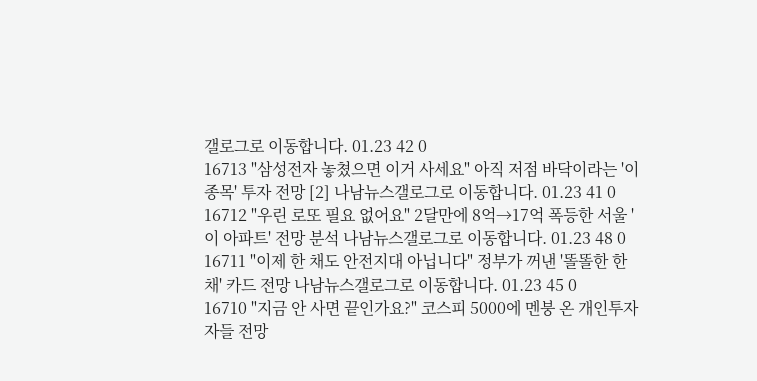갤로그로 이동합니다. 01.23 42 0
16713 "삼성전자 놓쳤으면 이거 사세요" 아직 저점 바닥이라는 '이 종목' 투자 전망 [2] 나남뉴스갤로그로 이동합니다. 01.23 41 0
16712 "우린 로또 필요 없어요" 2달만에 8억→17억 폭등한 서울 '이 아파트' 전망 분석 나남뉴스갤로그로 이동합니다. 01.23 48 0
16711 "이제 한 채도 안전지대 아닙니다" 정부가 꺼낸 '똘똘한 한 채' 카드 전망 나남뉴스갤로그로 이동합니다. 01.23 45 0
16710 "지금 안 사면 끝인가요?" 코스피 5000에 멘붕 온 개인투자자들 전망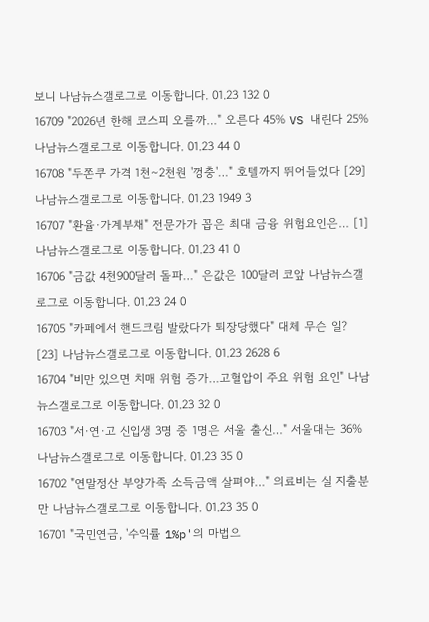보니 나남뉴스갤로그로 이동합니다. 01.23 132 0
16709 "2026년 한해 코스피 오를까…" 오른다 45% VS 내린다 25% 나남뉴스갤로그로 이동합니다. 01.23 44 0
16708 "두쫀쿠 가격 1천∼2천원 '껑충'…" 호텔까지 뛰어들었다 [29] 나남뉴스갤로그로 이동합니다. 01.23 1949 3
16707 "환율·가계부채" 전문가가 꼽은 최대 금융 위험요인은… [1] 나남뉴스갤로그로 이동합니다. 01.23 41 0
16706 "금값 4천900달러 돌파…" 은값은 100달러 코앞 나남뉴스갤로그로 이동합니다. 01.23 24 0
16705 "카페에서 핸드크림 발랐다가 퇴장당했다" 대체 무슨 일? [23] 나남뉴스갤로그로 이동합니다. 01.23 2628 6
16704 "비만 있으면 치매 위험 증가…고혈압이 주요 위험 요인" 나남뉴스갤로그로 이동합니다. 01.23 32 0
16703 "서·연·고 신입생 3명 중 1명은 서울 출신…" 서울대는 36% 나남뉴스갤로그로 이동합니다. 01.23 35 0
16702 "연말정산 부양가족 소득금액 살펴야…" 의료비는 실 지출분만 나남뉴스갤로그로 이동합니다. 01.23 35 0
16701 "국민연금, '수익률 1%p'의 마법으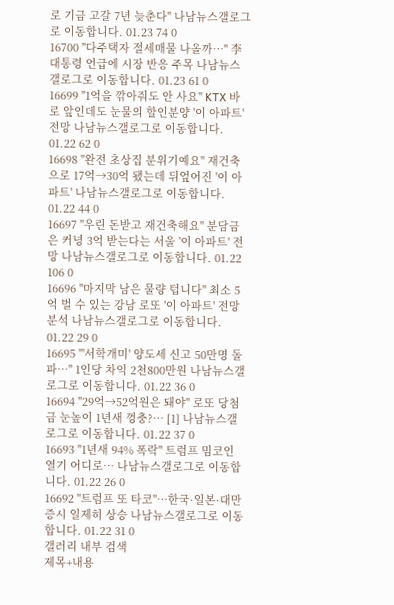로 기금 고갈 7년 늦춘다" 나남뉴스갤로그로 이동합니다. 01.23 74 0
16700 "다주택자 절세매물 나올까…" 李대통령 언급에 시장 반응 주목 나남뉴스갤로그로 이동합니다. 01.23 61 0
16699 "1억을 깎아줘도 안 사요" KTX 바로 앞인데도 눈물의 할인분양 '이 아파트' 전망 나남뉴스갤로그로 이동합니다. 01.22 62 0
16698 "완전 초상집 분위기예요" 재건축으로 17억→30억 됐는데 뒤엎어진 '이 아파트' 나남뉴스갤로그로 이동합니다. 01.22 44 0
16697 "우린 돈받고 재건축해요" 분담금은 커녕 3억 받는다는 서울 '이 아파트' 전망 나남뉴스갤로그로 이동합니다. 01.22 106 0
16696 "마지막 남은 물량 텁니다" 최소 5억 벌 수 있는 강남 로또 '이 아파트' 전망 분석 나남뉴스갤로그로 이동합니다. 01.22 29 0
16695 "'서학개미' 양도세 신고 50만명 돌파…" 1인당 차익 2천800만원 나남뉴스갤로그로 이동합니다. 01.22 36 0
16694 "29억→52억원은 돼야" 로또 당첨금 눈높이 1년새 껑충?… [1] 나남뉴스갤로그로 이동합니다. 01.22 37 0
16693 "1년새 94% 폭락" 트럼프 밈코인 열기 어디로… 나남뉴스갤로그로 이동합니다. 01.22 26 0
16692 "트럼프 또 타코"…한국·일본·대만 증시 일제히 상승 나남뉴스갤로그로 이동합니다. 01.22 31 0
갤러리 내부 검색
제목+내용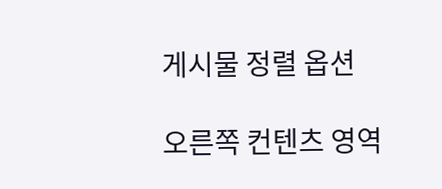게시물 정렬 옵션

오른쪽 컨텐츠 영역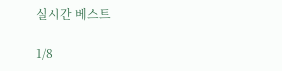실시간 베스트

1/8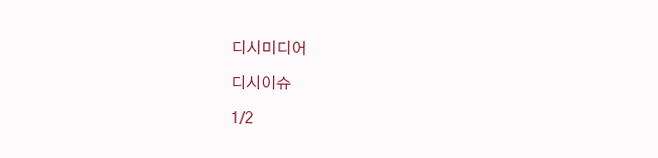디시미디어

디시이슈

1/2